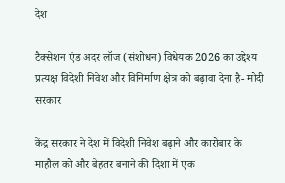देश

टैक्सेशन एंड अदर लॉज (संशोधन) विधेयक 2026 का उद्देश्य प्रत्यक्ष विदेशी निवेश और विनिर्माण क्षेत्र को बढ़ावा देना है- मोदी सरकार

केंद्र सरकार ने देश में विदेशी निवेश बढ़ाने और कारोबार के माहौल को और बेहतर बनाने की दिशा में एक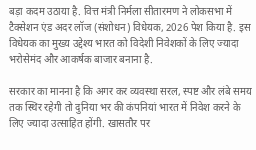बड़ा कदम उठाया है. वित्त मंत्री निर्मला सीतारमण ने लोकसभा में टैक्सेशन एंड अदर लॉज (संशोधन) विधेयक, 2026 पेश किया है. इस विधेयक का मुख्य उद्देश्य भारत को विदेशी निवेशकों के लिए ज्यादा भरोसेमंद और आकर्षक बाजार बनाना है.

सरकार का मानना है कि अगर कर व्यवस्था सरल, स्पष्ट और लंबे समय तक स्थिर रहेगी तो दुनिया भर की कंपनियां भारत में निवेश करने के लिए ज्यादा उत्साहित होंगी. खासतौर पर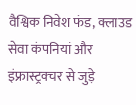वैश्विक निवेश फंड, क्लाउड सेवा कंपनियां और इंफ्रास्ट्रक्चर से जुड़े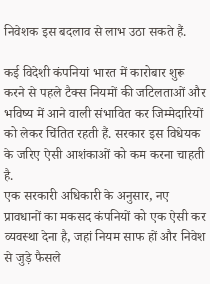निवेशक इस बदलाव से लाभ उठा सकते हैं.

कई विदेशी कंपनियां भारत में कारोबार शुरू करने से पहले टैक्स नियमों की जटिलताओं और भविष्य में आने वाली संभावित कर जिम्मेदारियों को लेकर चिंतित रहती हैं. सरकार इस विधेयक के जरिए ऐसी आशंकाओं को कम करना चाहती है.
एक सरकारी अधिकारी के अनुसार, नए प्रावधानों का मकसद कंपनियों को एक ऐसी कर व्यवस्था देना है, जहां नियम साफ हों और निवेश से जुड़े फैसले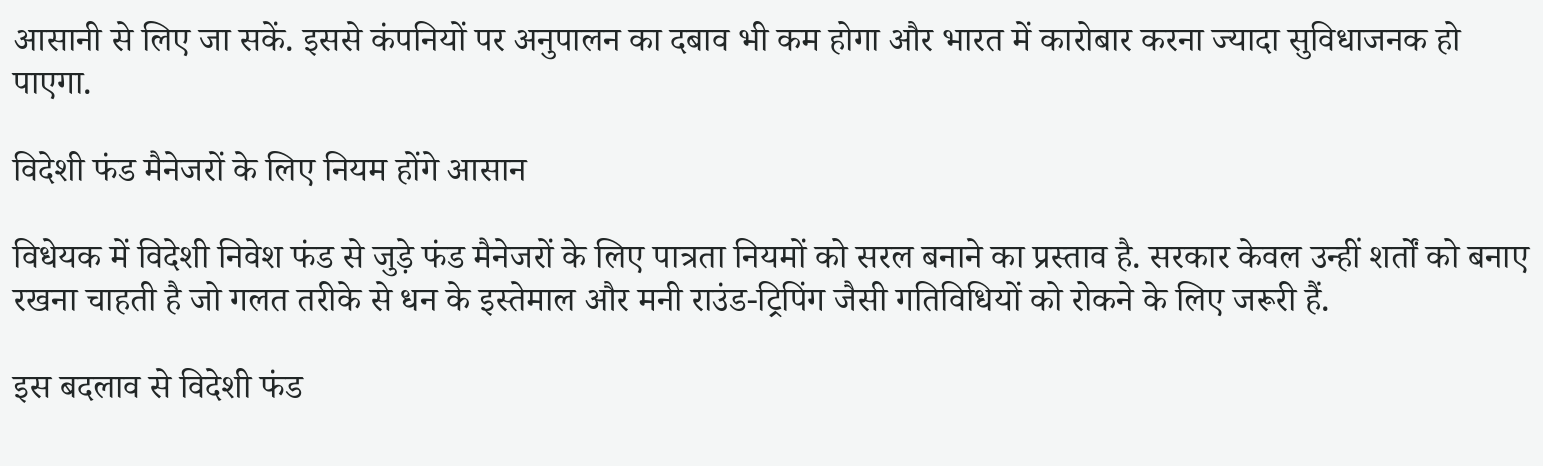आसानी से लिए जा सकें. इससे कंपनियों पर अनुपालन का दबाव भी कम होगा और भारत में कारोबार करना ज्यादा सुविधाजनक हो पाएगा.

विदेशी फंड मैनेजरों के लिए नियम होंगे आसान

विधेयक में विदेशी निवेश फंड से जुड़े फंड मैनेजरों के लिए पात्रता नियमों को सरल बनाने का प्रस्ताव है. सरकार केवल उन्हीं शर्तों को बनाए रखना चाहती है जो गलत तरीके से धन के इस्तेमाल और मनी राउंड-ट्रिपिंग जैसी गतिविधियों को रोकने के लिए जरूरी हैं.

इस बदलाव से विदेशी फंड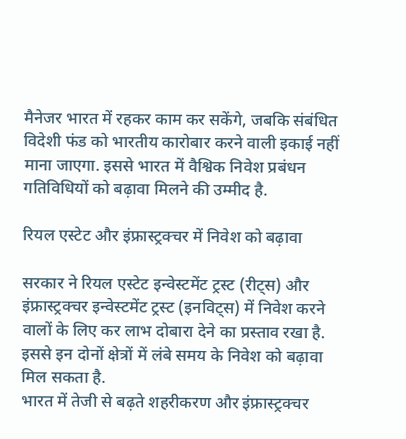मैनेजर भारत में रहकर काम कर सकेंगे, जबकि संबंधित विदेशी फंड को भारतीय कारोबार करने वाली इकाई नहीं माना जाएगा. इससे भारत में वैश्विक निवेश प्रबंधन गतिविधियों को बढ़ावा मिलने की उम्मीद है.

रियल एस्टेट और इंफ्रास्ट्रक्चर में निवेश को बढ़ावा

सरकार ने रियल एस्टेट इन्वेस्टमेंट ट्रस्ट (रीट्स) और इंफ्रास्ट्रक्चर इन्वेस्टमेंट ट्रस्ट (इनविट्स) में निवेश करने वालों के लिए कर लाभ दोबारा देने का प्रस्ताव रखा है. इससे इन दोनों क्षेत्रों में लंबे समय के निवेश को बढ़ावा मिल सकता है.
भारत में तेजी से बढ़ते शहरीकरण और इंफ्रास्ट्रक्चर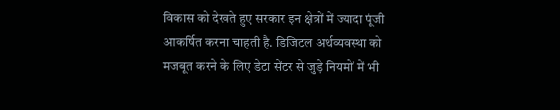विकास को देखते हुए सरकार इन क्षेत्रों में ज्यादा पूंजी आकर्षित करना चाहती है. डिजिटल अर्थव्यवस्था को मजबूत करने के लिए डेटा सेंटर से जुड़े नियमों में भी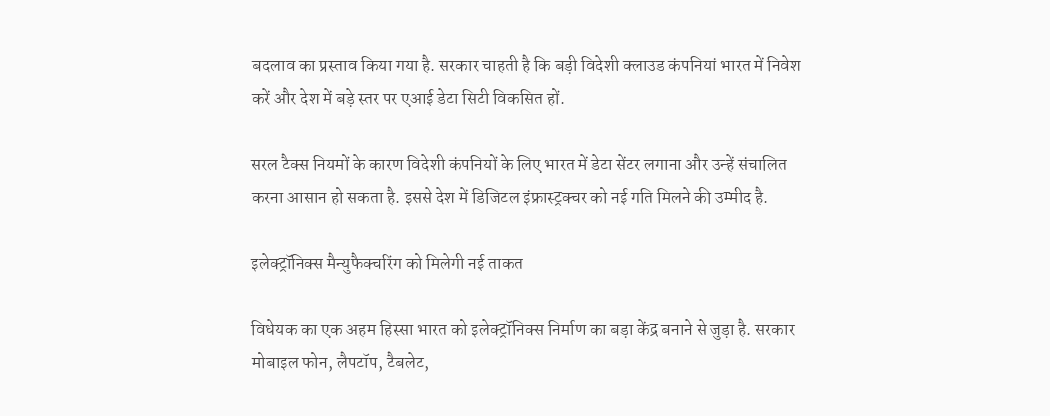बदलाव का प्रस्ताव किया गया है. सरकार चाहती है कि बड़ी विदेशी क्लाउड कंपनियां भारत में निवेश करें और देश में बड़े स्तर पर एआई डेटा सिटी विकसित हों.

सरल टैक्स नियमों के कारण विदेशी कंपनियों के लिए भारत में डेटा सेंटर लगाना और उन्हें संचालित करना आसान हो सकता है. इससे देश में डिजिटल इंफ्रास्ट्रक्चर को नई गति मिलने की उम्मीद है.

इलेक्ट्रॉनिक्स मैन्युफैक्चरिंग को मिलेगी नई ताकत

विधेयक का एक अहम हिस्सा भारत को इलेक्ट्रॉनिक्स निर्माण का बड़ा केंद्र बनाने से जुड़ा है. सरकार मोबाइल फोन, लैपटॉप, टैबलेट,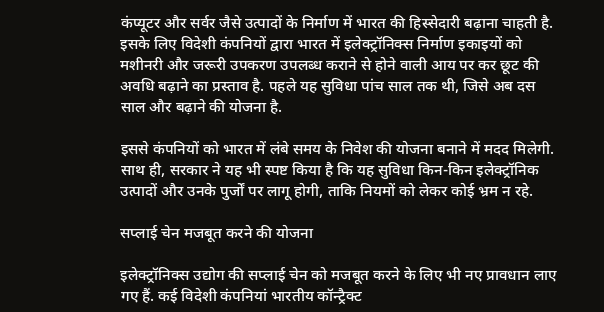कंप्यूटर और सर्वर जैसे उत्पादों के निर्माण में भारत की हिस्सेदारी बढ़ाना चाहती है.
इसके लिए विदेशी कंपनियों द्वारा भारत में इलेक्ट्रॉनिक्स निर्माण इकाइयों को मशीनरी और जरूरी उपकरण उपलब्ध कराने से होने वाली आय पर कर छूट की अवधि बढ़ाने का प्रस्ताव है. पहले यह सुविधा पांच साल तक थी, जिसे अब दस साल और बढ़ाने की योजना है.

इससे कंपनियों को भारत में लंबे समय के निवेश की योजना बनाने में मदद मिलेगी. साथ ही, सरकार ने यह भी स्पष्ट किया है कि यह सुविधा किन-किन इलेक्ट्रॉनिक उत्पादों और उनके पुर्जों पर लागू होगी, ताकि नियमों को लेकर कोई भ्रम न रहे.

सप्लाई चेन मजबूत करने की योजना

इलेक्ट्रॉनिक्स उद्योग की सप्लाई चेन को मजबूत करने के लिए भी नए प्रावधान लाए गए हैं. कई विदेशी कंपनियां भारतीय कॉन्ट्रैक्ट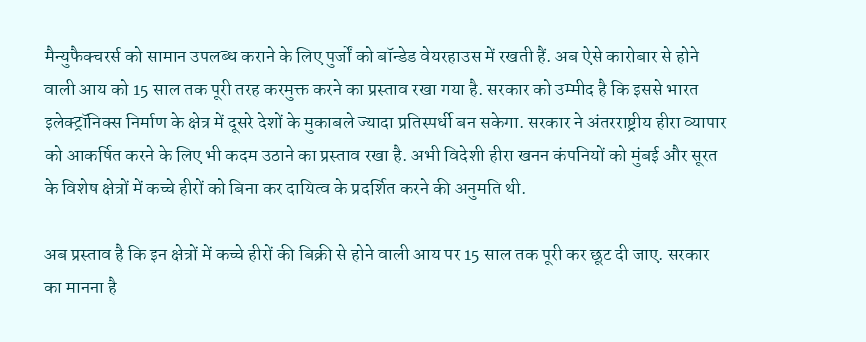मैन्युफैक्चरर्स को सामान उपलब्ध कराने के लिए पुर्जों को बॉन्डेड वेयरहाउस में रखती हैं. अब ऐसे कारोबार से होने वाली आय को 15 साल तक पूरी तरह करमुक्त करने का प्रस्ताव रखा गया है. सरकार को उम्मीद है कि इससे भारत इलेक्ट्रॉनिक्स निर्माण के क्षेत्र में दूसरे देशों के मुकाबले ज्यादा प्रतिस्पर्धी बन सकेगा. सरकार ने अंतरराष्ट्रीय हीरा व्यापार को आकर्षित करने के लिए भी कदम उठाने का प्रस्ताव रखा है. अभी विदेशी हीरा खनन कंपनियों को मुंबई और सूरत के विशेष क्षेत्रों में कच्चे हीरों को बिना कर दायित्व के प्रदर्शित करने की अनुमति थी.

अब प्रस्ताव है कि इन क्षेत्रों में कच्चे हीरों की बिक्री से होने वाली आय पर 15 साल तक पूरी कर छूट दी जाए. सरकार का मानना है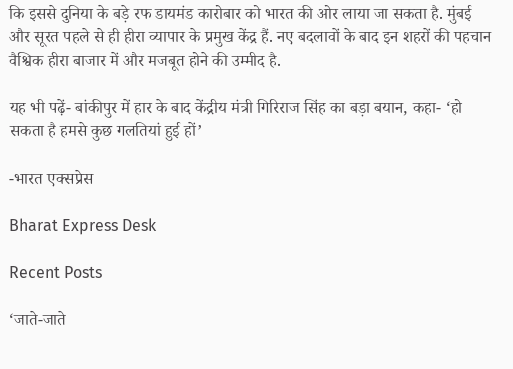कि इससे दुनिया के बड़े रफ डायमंड कारोबार को भारत की ओर लाया जा सकता है. मुंबई और सूरत पहले से ही हीरा व्यापार के प्रमुख केंद्र हैं. नए बदलावों के बाद इन शहरों की पहचान वैश्विक हीरा बाजार में और मजबूत होने की उम्मीद है.

यह भी पढ़ें- बांकीपुर में हार के बाद केंद्रीय मंत्री गिरिराज सिंह का बड़ा बयान, कहा- ‘हो सकता है हमसे कुछ गलतियां हुई हों’

-भारत एक्सप्रेस

Bharat Express Desk

Recent Posts

‘जाते-जाते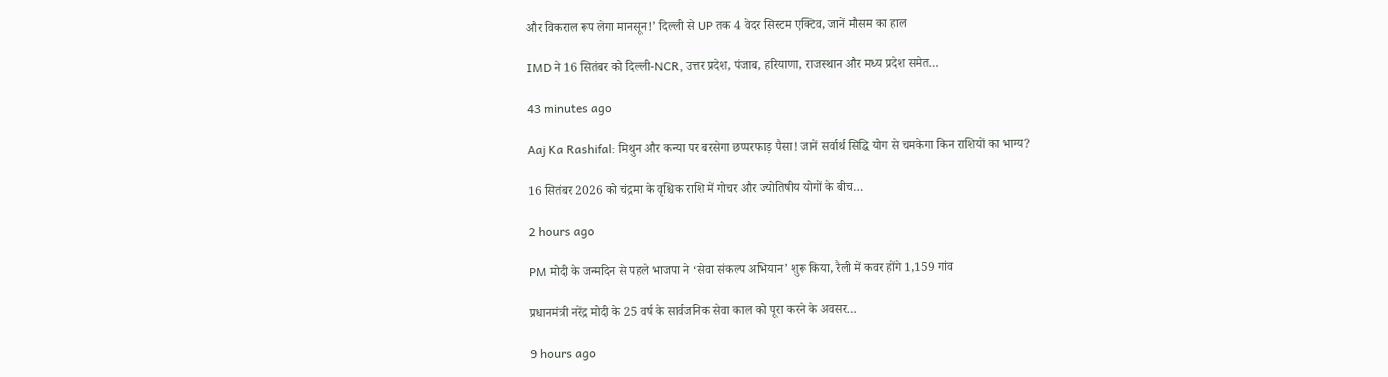और विकराल रूप लेगा मानसून!’ दिल्ली से UP तक 4 वेदर सिस्टम एक्टिव, जानें मौसम का हाल

IMD ने 16 सितंबर को दिल्ली-NCR, उत्तर प्रदेश, पंजाब, हरियाणा, राजस्थान और मध्य प्रदेश समेत…

43 minutes ago

Aaj Ka Rashifal: मिथुन और कन्या पर बरसेगा छप्परफाड़ पैसा! जानें सर्वार्थ सिद्धि योग से चमकेगा किन राशियों का भाग्य?

16 सितंबर 2026 को चंद्रमा के वृश्चिक राशि में गोचर और ज्योतिषीय योगों के बीच…

2 hours ago

PM मोदी के जन्मदिन से पहले भाजपा ने ‘सेवा संकल्प अभियान’ शुरू किया, रैली में कवर होंगे 1,159 गांव

प्रधानमंत्री नरेंद्र मोदी के 25 वर्ष के सार्वजनिक सेवा काल को पूरा करने के अवसर…

9 hours ago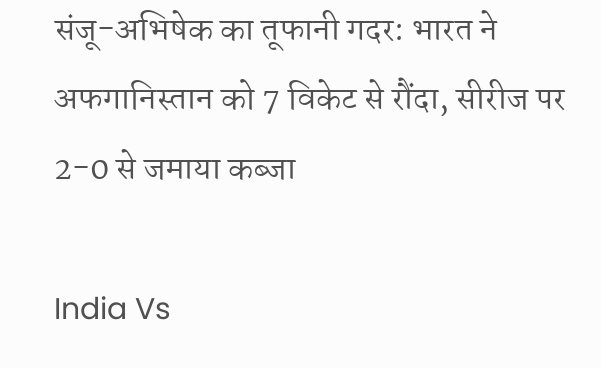संजू-अभिषेक का तूफानी गदर: भारत ने अफगानिस्तान को 7 विकेट से रौंदा, सीरीज पर 2-0 से जमाया कब्जा

India Vs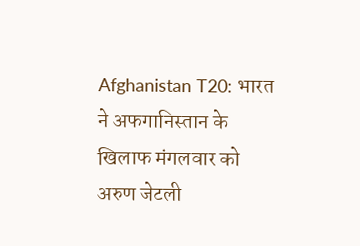Afghanistan T20: भारत ने अफगानिस्तान के खिलाफ मंगलवार को अरुण जेटली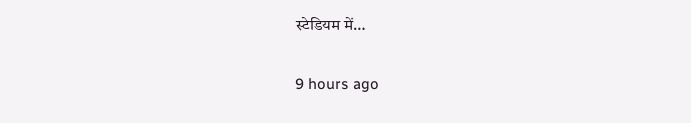स्टेडियम में…

9 hours ago